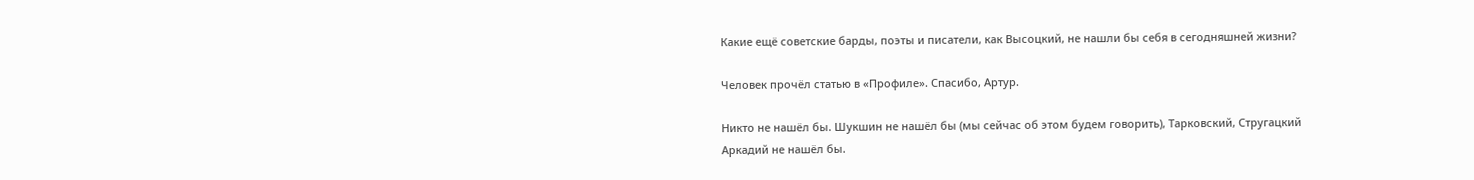Какие ещё советские барды, поэты и писатели, как Высоцкий, не нашли бы себя в сегодняшней жизни?

Человек прочёл статью в «Профиле». Спасибо, Артур.

Никто не нашёл бы. Шукшин не нашёл бы (мы сейчас об этом будем говорить), Тарковский, Стругацкий Аркадий не нашёл бы.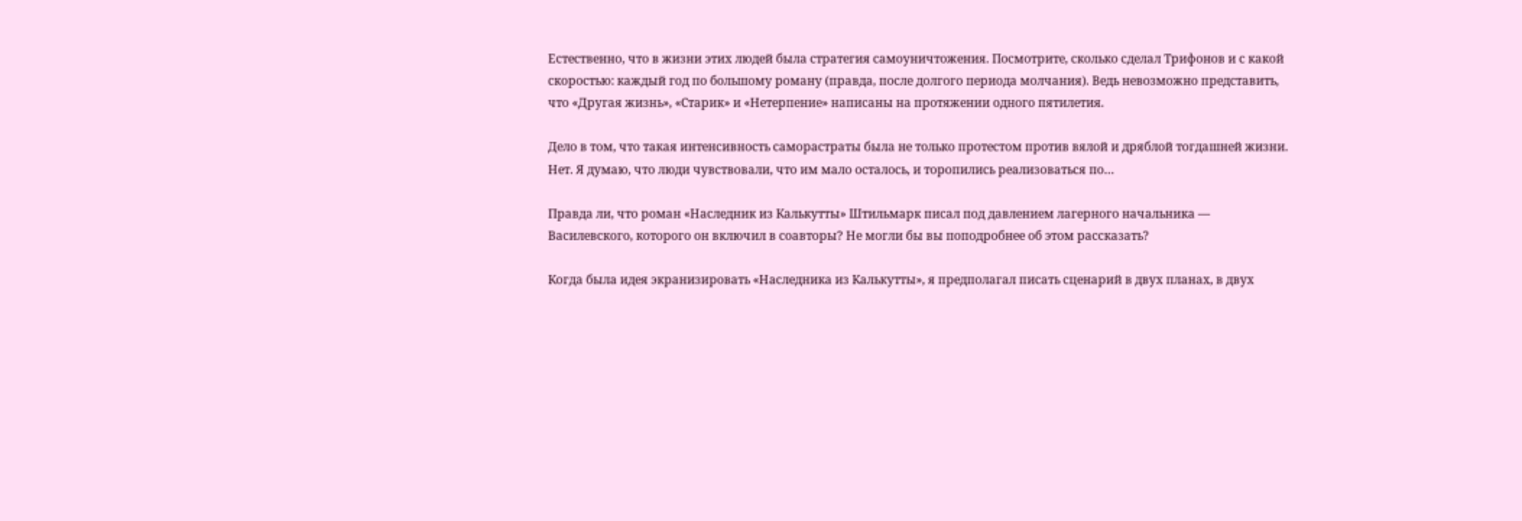Естественно, что в жизни этих людей была стратегия самоуничтожения. Посмотрите, сколько сделал Трифонов и с какой скоростью: каждый год по большому роману (правда, после долгого периода молчания). Ведь невозможно представить, что «Другая жизнь», «Старик» и «Нетерпение» написаны на протяжении одного пятилетия.

Дело в том, что такая интенсивность саморастраты была не только протестом против вялой и дряблой тогдашней жизни. Нет. Я думаю, что люди чувствовали, что им мало осталось, и торопились реализоваться по…

Правда ли, что роман «Наследник из Калькутты» Штильмарк писал под давлением лагерного начальника — Василевского, которого он включил в соавторы? Не могли бы вы поподробнее об этом рассказать?

Когда была идея экранизировать «Наследника из Калькутты», я предполагал писать сценарий в двух планах, в двух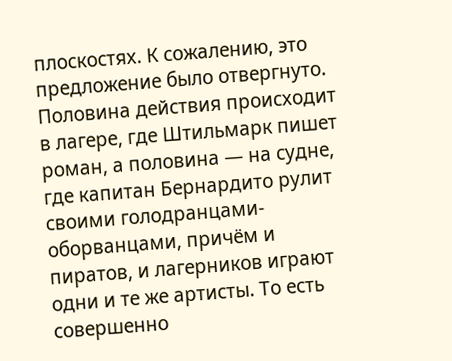плоскостях. К сожалению, это предложение было отвергнуто. Половина действия происходит в лагере, где Штильмарк пишет роман, а половина — на судне, где капитан Бернардито рулит своими голодранцами-оборванцами, причём и пиратов, и лагерников играют одни и те же артисты. То есть совершенно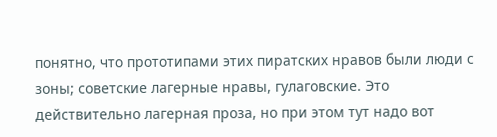понятно, что прототипами этих пиратских нравов были люди с зоны; советские лагерные нравы, гулаговские. Это действительно лагерная проза, но при этом тут надо вот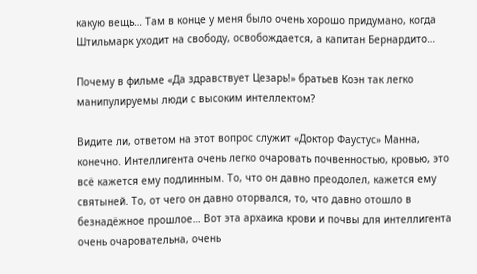какую вещь… Там в конце у меня было очень хорошо придумано, когда Штильмарк уходит на свободу, освобождается, а капитан Бернардито…

Почему в фильме «Да здравствует Цезарь!» братьев Коэн так легко манипулируемы люди с высоким интеллектом?

Видите ли, ответом на этот вопрос служит «Доктор Фаустус» Манна, конечно. Интеллигента очень легко очаровать почвенностью, кровью, это всё кажется ему подлинным. То, что он давно преодолел, кажется ему святыней. То, от чего он давно оторвался, то, что давно отошло в безнадёжное прошлое… Вот эта архаика крови и почвы для интеллигента очень очаровательна, очень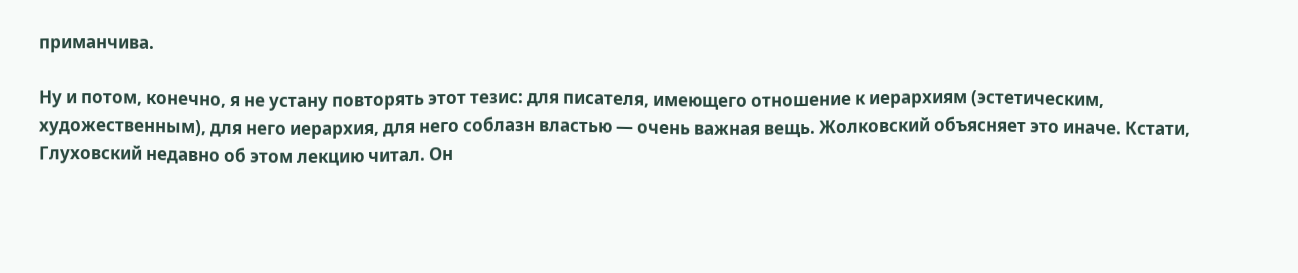приманчива.

Ну и потом, конечно, я не устану повторять этот тезис: для писателя, имеющего отношение к иерархиям (эстетическим, художественным), для него иерархия, для него соблазн властью — очень важная вещь. Жолковский объясняет это иначе. Кстати, Глуховский недавно об этом лекцию читал. Он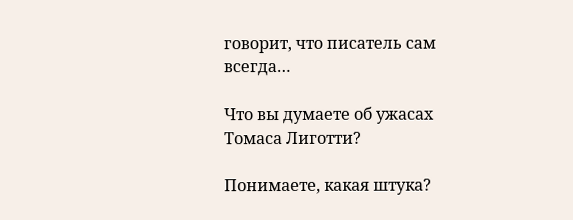говорит, что писатель сам всегда…

Что вы думаете об ужасах Томаса Лиготти?

Понимаете, какая штука?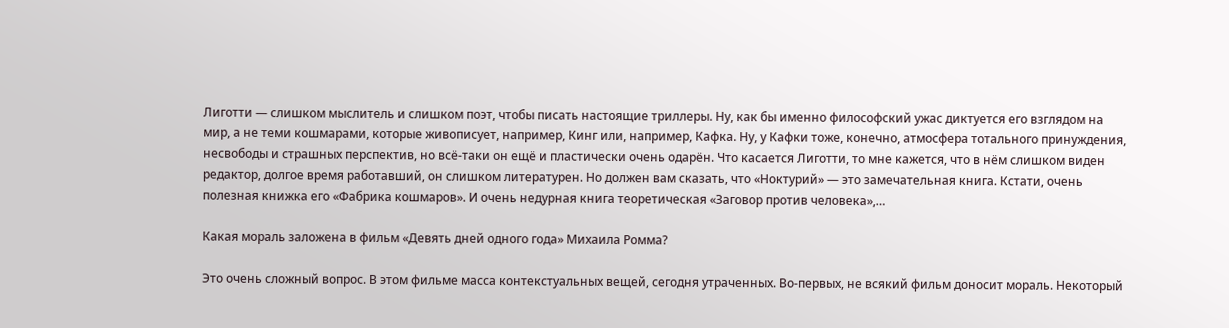Лиготти — слишком мыслитель и слишком поэт, чтобы писать настоящие триллеры. Ну, как бы именно философский ужас диктуется его взглядом на мир, а не теми кошмарами, которые живописует, например, Кинг или, например, Кафка. Ну, у Кафки тоже, конечно, атмосфера тотального принуждения, несвободы и страшных перспектив, но всё-таки он ещё и пластически очень одарён. Что касается Лиготти, то мне кажется, что в нём слишком виден редактор, долгое время работавший, он слишком литературен. Но должен вам сказать, что «Ноктурий» — это замечательная книга. Кстати, очень полезная книжка его «Фабрика кошмаров». И очень недурная книга теоретическая «Заговор против человека»,…

Какая мораль заложена в фильм «Девять дней одного года» Михаила Ромма?

Это очень сложный вопрос. В этом фильме масса контекстуальных вещей, сегодня утраченных. Во-первых, не всякий фильм доносит мораль. Некоторый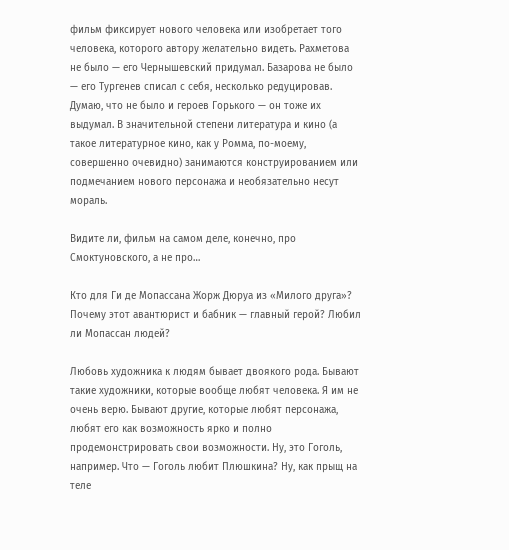фильм фиксирует нового человека или изобретает того человека, которого автору желательно видеть. Рахметова не было — его Чернышевский придумал. Базарова не было — его Тургенев списал с себя, несколько редуцировав. Думаю, что не было и героев Горького — он тоже их выдумал. В значительной степени литература и кино (а такое литературное кино, как у Ромма, по-моему, совершенно очевидно) занимаются конструированием или подмечанием нового персонажа и необязательно несут мораль.

Видите ли, фильм на самом деле, конечно, про Смоктуновского, а не про…

Кто для Ги де Мопассана Жорж Дюруа из «Милого друга»? Почему этот авантюрист и бабник — главный герой? Любил ли Мопассан людей?

Любовь художника к людям бывает двоякого рода. Бывают такие художники, которые вообще любят человека. Я им не очень верю. Бывают другие, которые любят персонажа, любят его как возможность ярко и полно продемонстрировать свои возможности. Ну, это Гоголь, например. Что — Гоголь любит Плюшкина? Ну, как прыщ на теле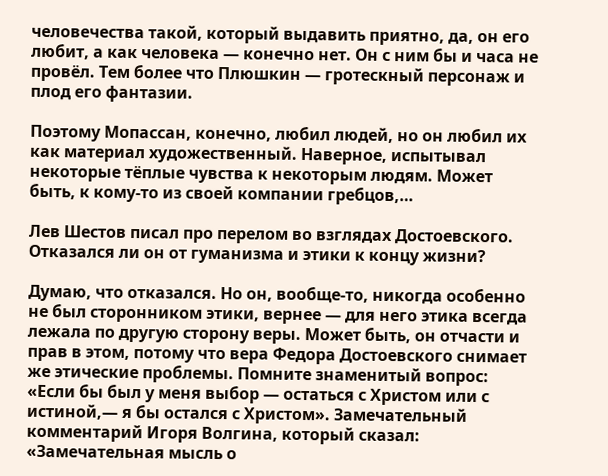человечества такой, который выдавить приятно, да, он его любит, а как человека — конечно нет. Он с ним бы и часа не провёл. Тем более что Плюшкин — гротескный персонаж и плод его фантазии.

Поэтому Мопассан, конечно, любил людей, но он любил их как материал художественный. Наверное, испытывал некоторые тёплые чувства к некоторым людям. Может быть, к кому-то из своей компании гребцов,…

Лев Шестов писал про перелом во взглядах Достоевского. Отказался ли он от гуманизма и этики к концу жизни?

Думаю, что отказался. Но он, вообще-то, никогда особенно не был сторонником этики, вернее — для него этика всегда лежала по другую сторону веры. Может быть, он отчасти и прав в этом, потому что вера Федора Достоевского снимает же этические проблемы. Помните знаменитый вопрос: «Если бы был у меня выбор — остаться с Христом или с истиной,— я бы остался с Христом». Замечательный комментарий Игоря Волгина, который сказал: «Замечательная мысль о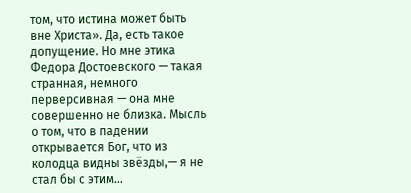том, что истина может быть вне Христа». Да, есть такое допущение. Но мне этика Федора Достоевского — такая странная, немного перверсивная — она мне совершенно не близка. Мысль о том, что в падении открывается Бог, что из колодца видны звёзды,— я не стал бы с этим…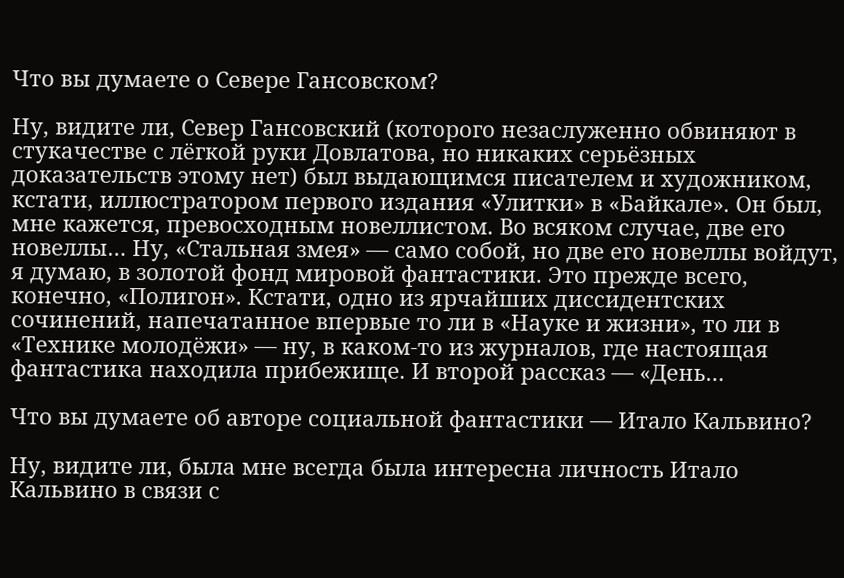Что вы думаете о Севере Гансовском?

Ну, видите ли, Север Гансовский (которого незаслуженно обвиняют в стукачестве с лёгкой руки Довлатова, но никаких серьёзных доказательств этому нет) был выдающимся писателем и художником, кстати, иллюстратором первого издания «Улитки» в «Байкале». Он был, мне кажется, превосходным новеллистом. Во всяком случае, две его новеллы… Ну, «Стальная змея» — само собой, но две его новеллы войдут, я думаю, в золотой фонд мировой фантастики. Это прежде всего, конечно, «Полигон». Кстати, одно из ярчайших диссидентских сочинений, напечатанное впервые то ли в «Науке и жизни», то ли в «Технике молодёжи» — ну, в каком-то из журналов, где настоящая фантастика находила прибежище. И второй рассказ — «День…

Что вы думаете об авторе социальной фантастики — Итало Кальвино?

Ну, видите ли, была мне всегда была интересна личность Итало Кальвино в связи с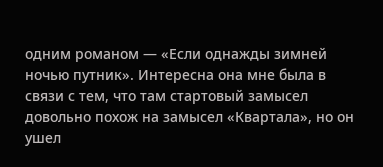одним романом — «Если однажды зимней ночью путник». Интересна она мне была в связи с тем, что там стартовый замысел довольно похож на замысел «Квартала», но он ушел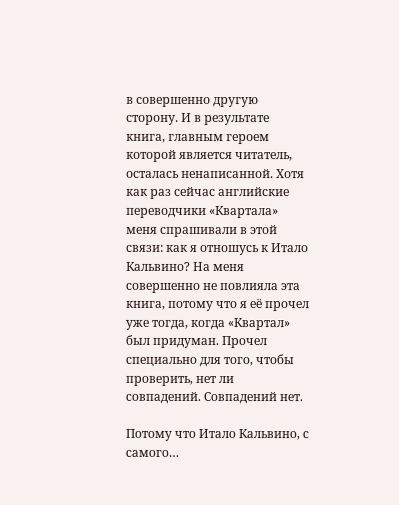в совершенно другую сторону. И в результате книга, главным героем которой является читатель, осталась ненаписанной. Хотя как раз сейчас английские переводчики «Квартала» меня спрашивали в этой связи: как я отношусь к Итало Кальвино? На меня совершенно не повлияла эта книга, потому что я её прочел уже тогда, когда «Квартал» был придуман. Прочел специально для того, чтобы проверить, нет ли совпадений. Совпадений нет.

Потому что Итало Кальвино, с самого…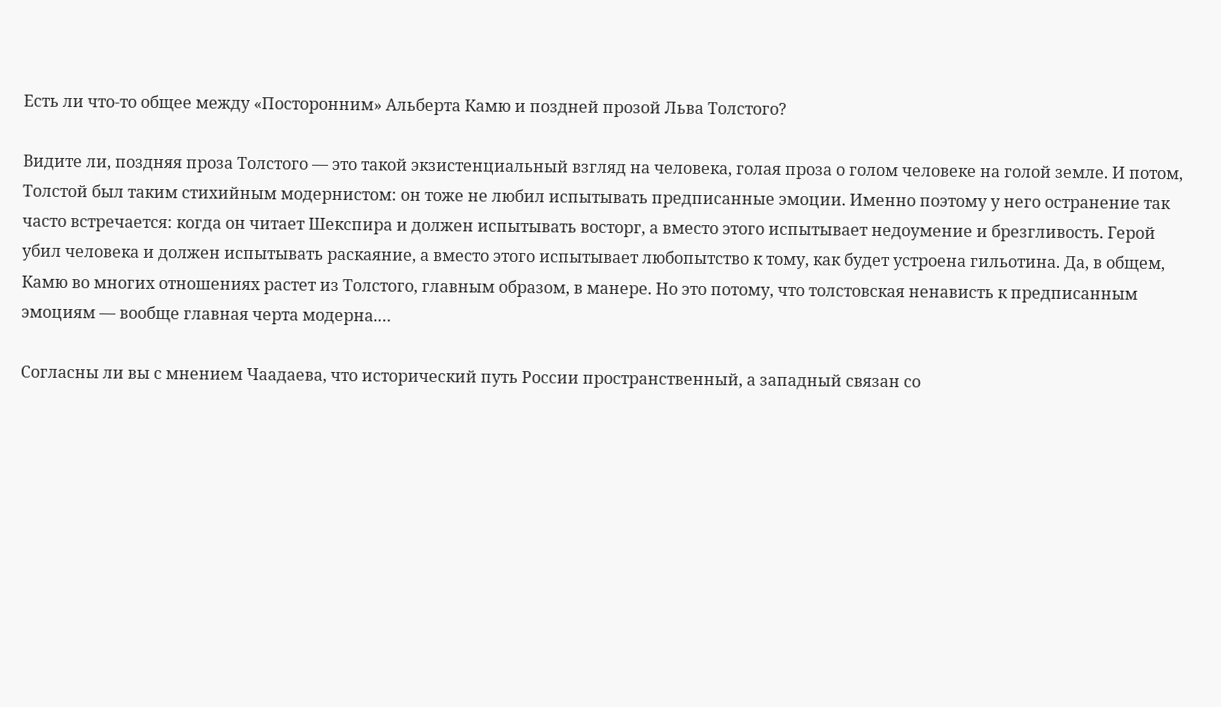Есть ли что-то общее между «Посторонним» Альберта Камю и поздней прозой Льва Толстого?

Видите ли, поздняя проза Толстого — это такой экзистенциальный взгляд на человека, голая проза о голом человеке на голой земле. И потом, Толстой был таким стихийным модернистом: он тоже не любил испытывать предписанные эмоции. Именно поэтому у него остранение так часто встречается: когда он читает Шекспира и должен испытывать восторг, а вместо этого испытывает недоумение и брезгливость. Герой убил человека и должен испытывать раскаяние, а вместо этого испытывает любопытство к тому, как будет устроена гильотина. Да, в общем, Камю во многих отношениях растет из Толстого, главным образом, в манере. Но это потому, что толстовская ненависть к предписанным эмоциям — вообще главная черта модерна.…

Согласны ли вы с мнением Чаадаева, что исторический путь России пространственный, а западный связан со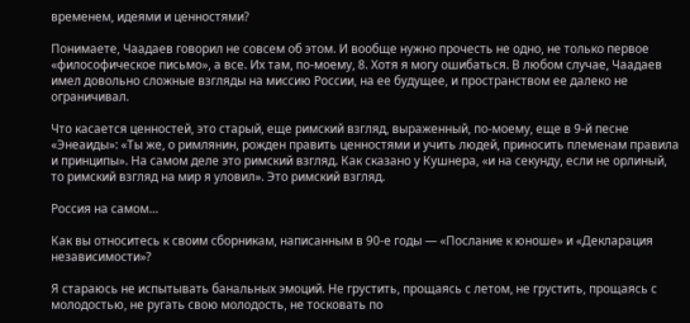временем, идеями и ценностями?

Понимаете, Чаадаев говорил не совсем об этом. И вообще нужно прочесть не одно, не только первое «философическое письмо», а все. Их там, по-моему, 8. Хотя я могу ошибаться. В любом случае, Чаадаев имел довольно сложные взгляды на миссию России, на ее будущее, и пространством ее далеко не ограничивал.

Что касается ценностей, это старый, еще римский взгляд, выраженный, по-моему, еще в 9-й песне «Энеаиды»: «Ты же, о римлянин, рожден править ценностями и учить людей, приносить племенам правила и принципы». На самом деле это римский взгляд. Как сказано у Кушнера, «и на секунду, если не орлиный, то римский взгляд на мир я уловил». Это римский взгляд.

Россия на самом…

Как вы относитесь к своим сборникам, написанным в 90-е годы — «Послание к юноше» и «Декларация независимости»?

Я стараюсь не испытывать банальных эмоций. Не грустить, прощаясь с летом, не грустить, прощаясь с молодостью, не ругать свою молодость, не тосковать по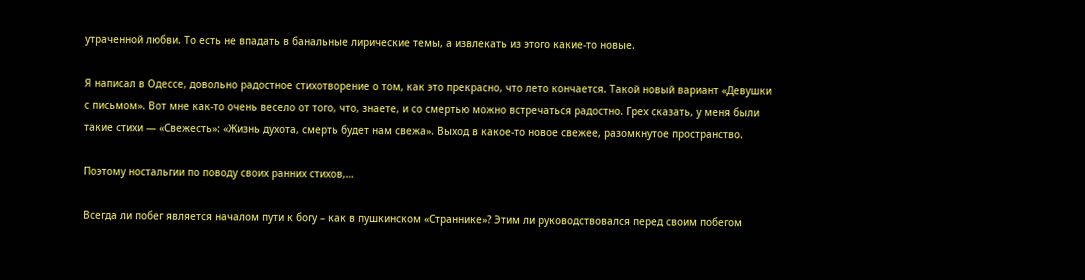утраченной любви. То есть не впадать в банальные лирические темы, а извлекать из этого какие-то новые.

Я написал в Одессе, довольно радостное стихотворение о том, как это прекрасно, что лето кончается. Такой новый вариант «Девушки с письмом». Вот мне как-то очень весело от того, что, знаете, и со смертью можно встречаться радостно. Грех сказать, у меня были такие стихи — «Свежесть»: «Жизнь духота, смерть будет нам свежа». Выход в какое-то новое свежее, разомкнутое пространство.

Поэтому ностальгии по поводу своих ранних стихов,…

Всегда ли побег является началом пути к богу – как в пушкинском «Страннике»? Этим ли руководствовался перед своим побегом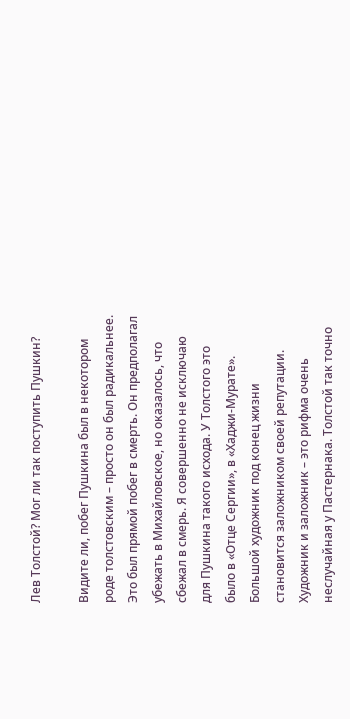Лев Толстой? Мог ли так поступить Пушкин?

Видите ли, побег Пушкина был в некотором роде толстовским – просто он был радикальнее. Это был прямой побег в смерть. Он предполагал убежать в Михайловское, но оказалось, что сбежал в смерь. Я совершенно не исключаю для Пушкина такого исхода. У Толстого это было в «Отце Сергии», в «Хаджи-Мурате». Большой художник под конец жизни становится заложником своей репутации. Художник и заложник – это рифма очень неслучайная у Пастернака. Толстой так точно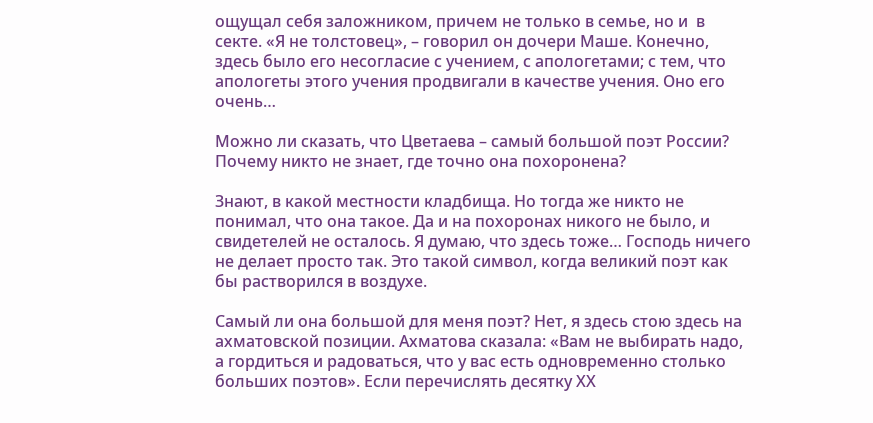ощущал себя заложником, причем не только в семье, но и  в секте. «Я не толстовец», – говорил он дочери Маше. Конечно, здесь было его несогласие с учением, с апологетами; с тем, что апологеты этого учения продвигали в качестве учения. Оно его очень…

Можно ли сказать, что Цветаева – самый большой поэт России? Почему никто не знает, где точно она похоронена?

Знают, в какой местности кладбища. Но тогда же никто не понимал, что она такое. Да и на похоронах никого не было, и свидетелей не осталось. Я думаю, что здесь тоже… Господь ничего не делает просто так. Это такой символ, когда великий поэт как бы растворился в воздухе.

Самый ли она большой для меня поэт? Нет, я здесь стою здесь на ахматовской позиции. Ахматова сказала: «Вам не выбирать надо, а гордиться и радоваться, что у вас есть одновременно столько больших поэтов». Если перечислять десятку ХХ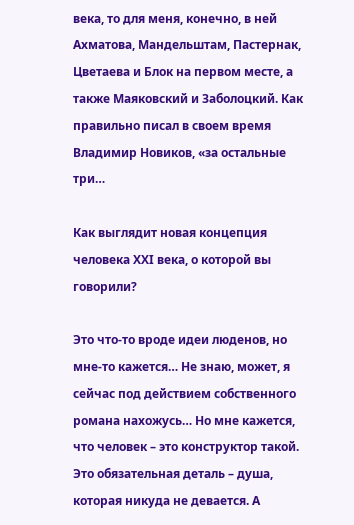века, то для меня, конечно, в ней Ахматова, Мандельштам, Пастернак, Цветаева и Блок на первом месте, а также Маяковский и Заболоцкий. Как правильно писал в своем время Владимир Новиков, «за остальные три…

Как выглядит новая концепция человека ХХI века, о которой вы говорили?

Это что-то вроде идеи люденов, но мне-то кажется… Не знаю, может, я сейчас под действием собственного романа нахожусь… Но мне кажется, что человек – это конструктор такой. Это обязательная деталь – душа, которая никуда не девается. А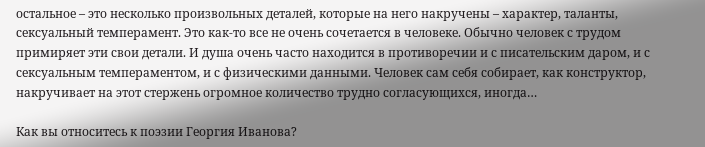остальное – это несколько произвольных деталей, которые на него накручены – характер, таланты, сексуальный темперамент. Это как-то все не очень сочетается в человеке. Обычно человек с трудом примиряет эти свои детали. И душа очень часто находится в противоречии и с писательским даром, и с сексуальным темпераментом, и с физическими данными. Человек сам себя собирает, как конструктор, накручивает на этот стержень огромное количество трудно согласующихся, иногда…

Как вы относитесь к поэзии Георгия Иванова?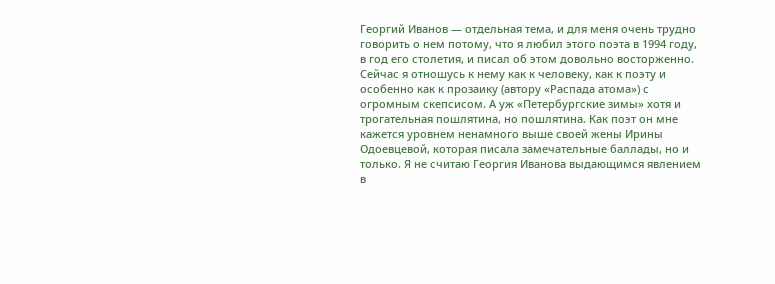Георгий Иванов — отдельная тема, и для меня очень трудно говорить о нем потому, что я любил этого поэта в 1994 году, в год его столетия, и писал об этом довольно восторженно. Сейчас я отношусь к нему как к человеку, как к поэту и особенно как к прозаику (автору «Распада атома») с огромным скепсисом. А уж «Петербургские зимы» хотя и трогательная пошлятина, но пошлятина. Как поэт он мне кажется уровнем ненамного выше своей жены Ирины Одоевцевой, которая писала замечательные баллады, но и только. Я не считаю Георгия Иванова выдающимся явлением в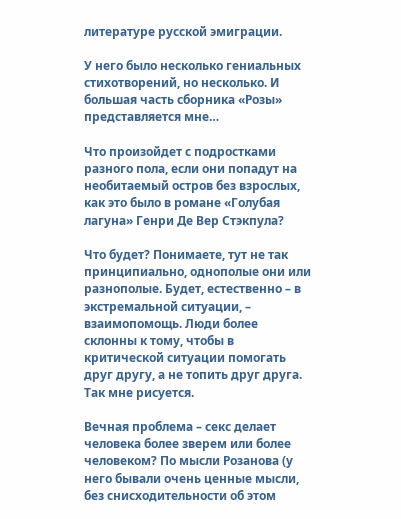литературе русской эмиграции.

У него было несколько гениальных стихотворений, но несколько. И большая часть сборника «Розы» представляется мне…

Что произойдет с подростками разного пола, если они попадут на необитаемый остров без взрослых, как это было в романе «Голубая лагуна» Генри Де Вер Стэкпула?

Что будет? Понимаете, тут не так принципиально, однополые они или разнополые. Будет, естественно – в экстремальной ситуации, – взаимопомощь. Люди более склонны к тому, чтобы в критической ситуации помогать друг другу, а не топить друг друга. Так мне рисуется.

Вечная проблема – секс делает человека более зверем или более человеком? По мысли Розанова (у него бывали очень ценные мысли, без снисходительности об этом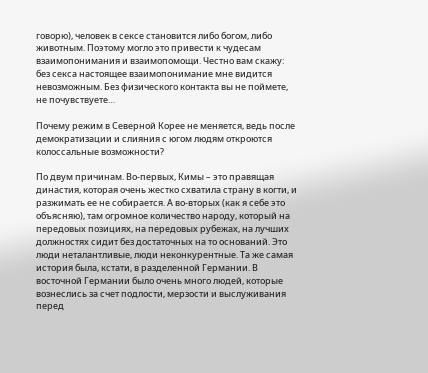говорю), человек в сексе становится либо богом, либо животным. Поэтому могло это привести к чудесам взаимопонимания и взаимопомощи. Честно вам скажу: без секса настоящее взаимопонимание мне видится невозможным. Без физического контакта вы не поймете, не почувствуете…

Почему режим в Северной Корее не меняется, ведь после демократизации и слияния с югом людям откроются колоссальные возможности?

По двум причинам. Во-первых, Кимы – это правящая династия, которая очень жестко схватила страну в когти, и разжимать ее не собирается. А во-вторых (как я себе это объясняю), там огромное количество народу, который на передовых позициях, на передовых рубежах, на лучших должностях сидит без достаточных на то оснований. Это люди неталантливые, люди неконкурентные. Та же самая история была, кстати, в разделенной Германии. В восточной Германии было очень много людей, которые вознеслись за счет подлости, мерзости и выслуживания перед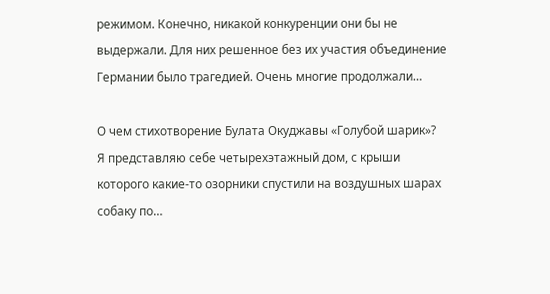режимом. Конечно, никакой конкуренции они бы не выдержали. Для них решенное без их участия объединение Германии было трагедией. Очень многие продолжали…

О чем стихотворение Булата Окуджавы «Голубой шарик»?
Я представляю себе четырехэтажный дом, с крыши которого какие-то озорники спустили на воздушных шарах собаку по…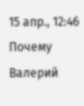15 апр., 12:46
Почему Валерий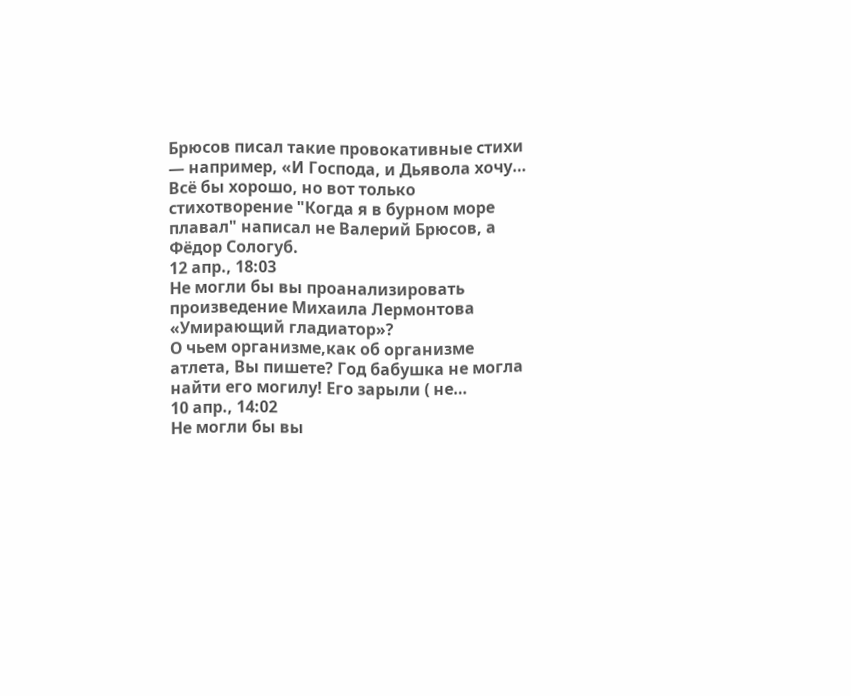Брюсов писал такие провокативные стихи — например, «И Господа, и Дьявола хочу…
Всё бы хорошо, но вот только стихотворение "Когда я в бурном море плавал" написал не Валерий Брюсов, а Фёдор Сологуб.
12 апр., 18:03
Не могли бы вы проанализировать произведение Михаила Лермонтова «Умирающий гладиатор»?
О чьем организме,как об организме атлета, Вы пишете? Год бабушка не могла найти его могилу! Его зарыли ( не…
10 апр., 14:02
Не могли бы вы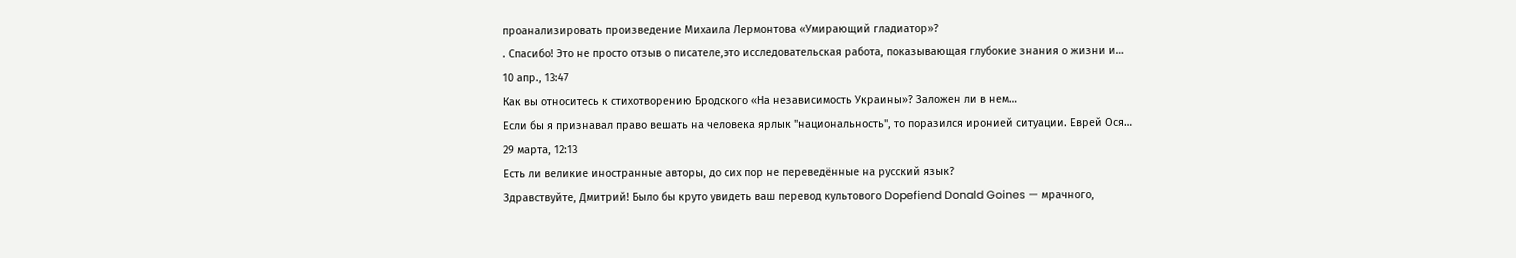проанализировать произведение Михаила Лермонтова «Умирающий гладиатор»?
. Спасибо! Это не просто отзыв о писателе,это исследовательская работа, показывающая глубокие знания о жизни и…
10 апр., 13:47
Как вы относитесь к стихотворению Бродского «На независимость Украины»? Заложен ли в нем…
Если бы я признавал право вешать на человека ярлык "национальность", то поразился иронией ситуации. Еврей Ося…
29 марта, 12:13
Есть ли великие иностранные авторы, до сих пор не переведённые на русский язык?
Здравствуйте, Дмитрий! Было бы круто увидеть ваш перевод культового Dopefiend Donald Goines — мрачного,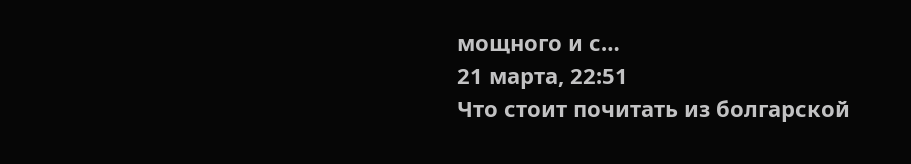мощного и с…
21 марта, 22:51
Что стоит почитать из болгарской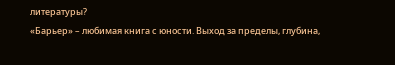литературы?
«Барьер» – любимая книга с юности. Выход за пределы, глубина,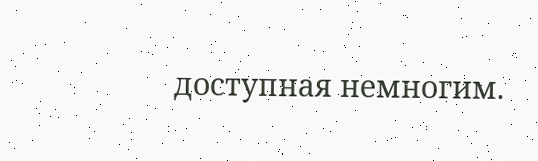доступная немногим.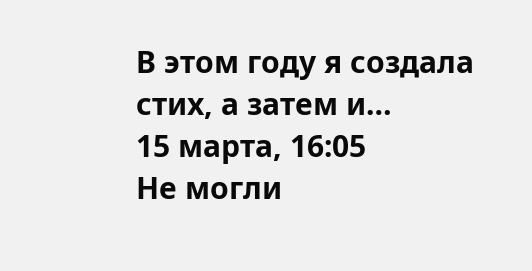В этом году я создала стих, а затем и…
15 марта, 16:05
Не могли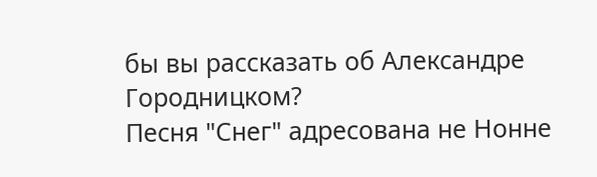бы вы рассказать об Александре Городницком?
Песня "Снег" адресована не Нонне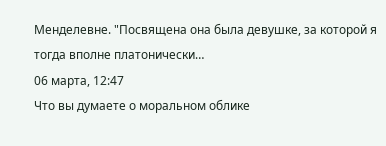Менделевне. "Посвящена она была девушке, за которой я тогда вполне платонически…
06 марта, 12:47
Что вы думаете о моральном облике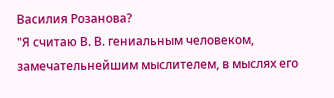Василия Розанова?
"Я считаю В. В. гениальным человеком, замечательнейшим мыслителем, в мыслях его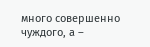много совершенно чуждого, а –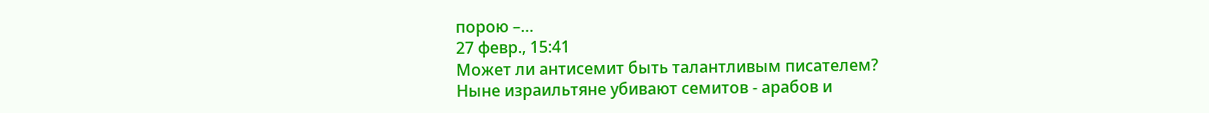порою –…
27 февр., 15:41
Может ли антисемит быть талантливым писателем?
Ныне израильтяне убивают семитов - арабов и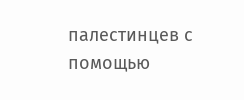палестинцев с помощью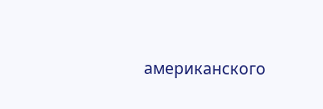американского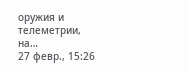оружия и телеметрии, на…
27 февр., 15:26